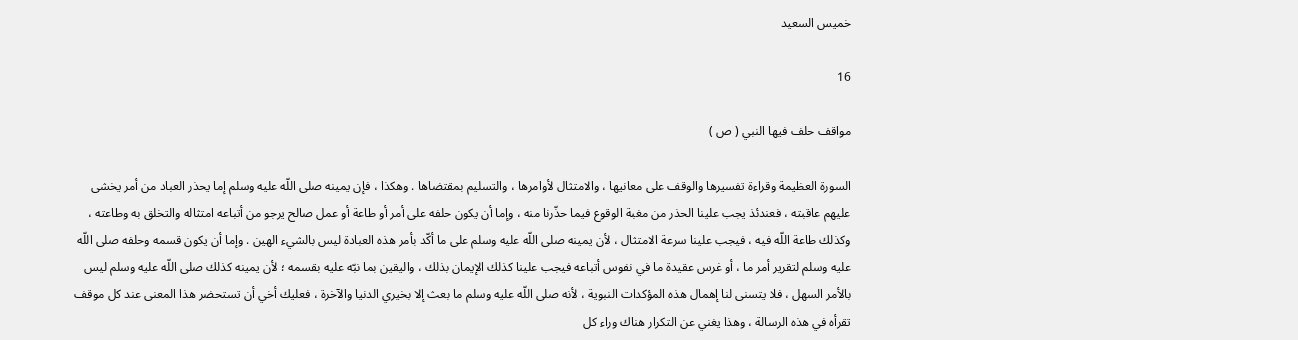خميس السعيد

16

مواقف حلف فيها النبي ( ص )

السورة العظيمة وقراءة تفسيرها والوقف على معانيها ، والامتثال لأوامرها ، والتسليم بمقتضاها . وهكذا ، فإن يمينه صلى اللّه عليه وسلم إما يحذر العباد من أمر يخشى عليهم عاقبته ، فعندئذ يجب علينا الحذر من مغبة الوقوع فيما حذّرنا منه ، وإما أن يكون حلفه على أمر أو طاعة أو عمل صالح يرجو من أتباعه امتثاله والتخلق به وطاعته ، وكذلك طاعة اللّه فيه ، فيجب علينا سرعة الامتثال ، لأن يمينه صلى اللّه عليه وسلم على ما أكّد بأمر هذه العبادة ليس بالشيء الهين . وإما أن يكون قسمه وحلفه صلى اللّه عليه وسلم لتقرير أمر ما ، أو غرس عقيدة ما في نفوس أتباعه فيجب علينا كذلك الإيمان بذلك ، واليقين بما نبّه عليه بقسمه ؛ لأن يمينه كذلك صلى اللّه عليه وسلم ليس بالأمر السهل ، فلا يتسنى لنا إهمال هذه المؤكدات النبوية ، لأنه صلى اللّه عليه وسلم ما بعث إلا بخيري الدنيا والآخرة ، فعليك أخي أن تستحضر هذا المعنى عند كل موقف تقرأه في هذه الرسالة ، وهذا يغني عن التكرار هناك وراء كل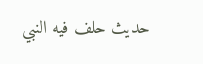حديث حلف فيه النبي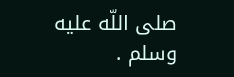صلى اللّه عليه وسلم .